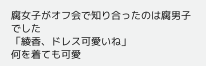腐女子がオフ会で知り合ったのは腐男子でした
「綾香、ドレス可愛いね」
何を着ても可愛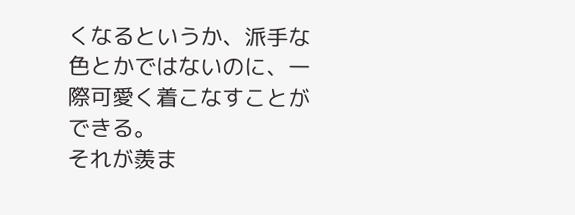くなるというか、派手な色とかではないのに、一際可愛く着こなすことができる。
それが羨ま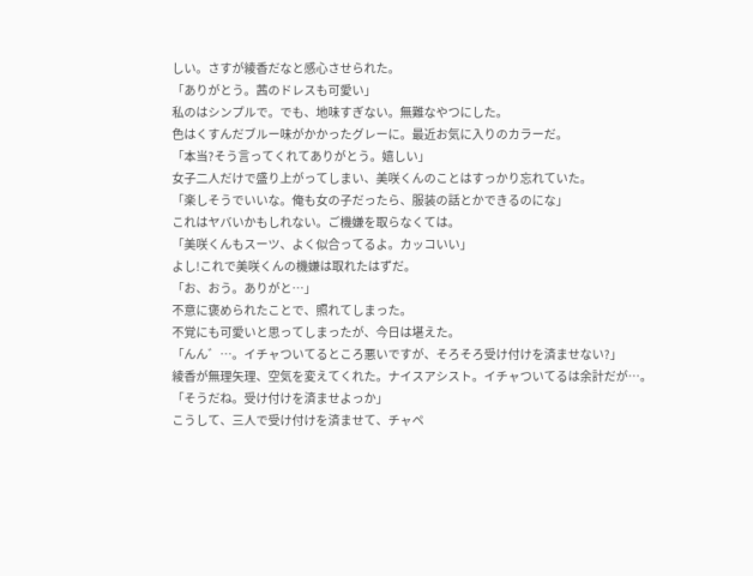しい。さすが綾香だなと感心させられた。
「ありがとう。茜のドレスも可愛い」
私のはシンプルで。でも、地味すぎない。無難なやつにした。
色はくすんだブルー味がかかったグレーに。最近お気に入りのカラーだ。
「本当?そう言ってくれてありがとう。嬉しい」
女子二人だけで盛り上がってしまい、美咲くんのことはすっかり忘れていた。
「楽しそうでいいな。俺も女の子だったら、服装の話とかできるのにな」
これはヤバいかもしれない。ご機嫌を取らなくては。
「美咲くんもスーツ、よく似合ってるよ。カッコいい」
よし!これで美咲くんの機嫌は取れたはずだ。
「お、おう。ありがと…」
不意に褒められたことで、照れてしまった。
不覚にも可愛いと思ってしまったが、今日は堪えた。
「んん゛…。イチャついてるところ悪いですが、そろそろ受け付けを済ませない?」
綾香が無理矢理、空気を変えてくれた。ナイスアシスト。イチャついてるは余計だが…。
「そうだね。受け付けを済ませよっか」
こうして、三人で受け付けを済ませて、チャペ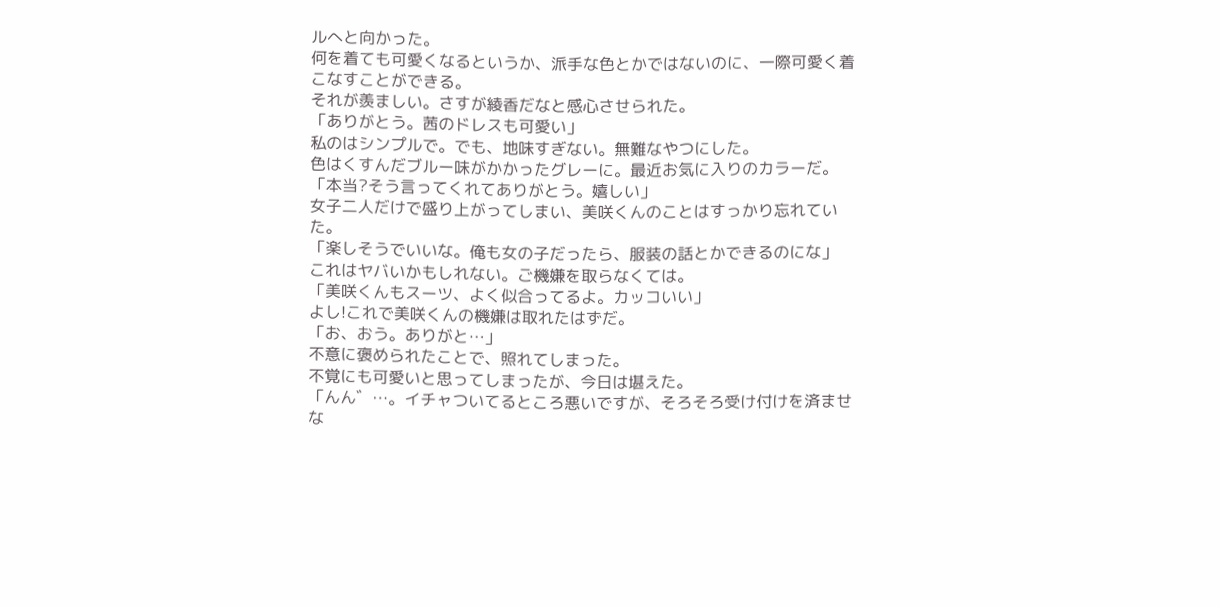ルへと向かった。
何を着ても可愛くなるというか、派手な色とかではないのに、一際可愛く着こなすことができる。
それが羨ましい。さすが綾香だなと感心させられた。
「ありがとう。茜のドレスも可愛い」
私のはシンプルで。でも、地味すぎない。無難なやつにした。
色はくすんだブルー味がかかったグレーに。最近お気に入りのカラーだ。
「本当?そう言ってくれてありがとう。嬉しい」
女子二人だけで盛り上がってしまい、美咲くんのことはすっかり忘れていた。
「楽しそうでいいな。俺も女の子だったら、服装の話とかできるのにな」
これはヤバいかもしれない。ご機嫌を取らなくては。
「美咲くんもスーツ、よく似合ってるよ。カッコいい」
よし!これで美咲くんの機嫌は取れたはずだ。
「お、おう。ありがと…」
不意に褒められたことで、照れてしまった。
不覚にも可愛いと思ってしまったが、今日は堪えた。
「んん゛…。イチャついてるところ悪いですが、そろそろ受け付けを済ませな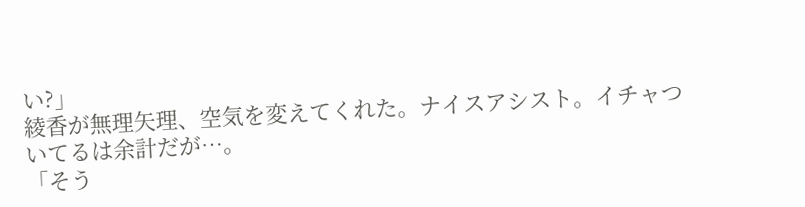い?」
綾香が無理矢理、空気を変えてくれた。ナイスアシスト。イチャついてるは余計だが…。
「そう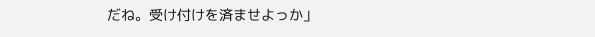だね。受け付けを済ませよっか」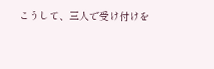こうして、三人で受け付けを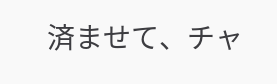済ませて、チャ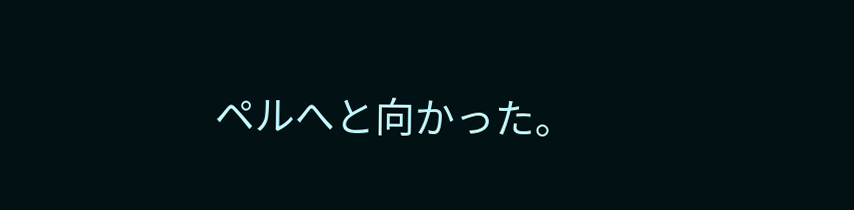ペルへと向かった。